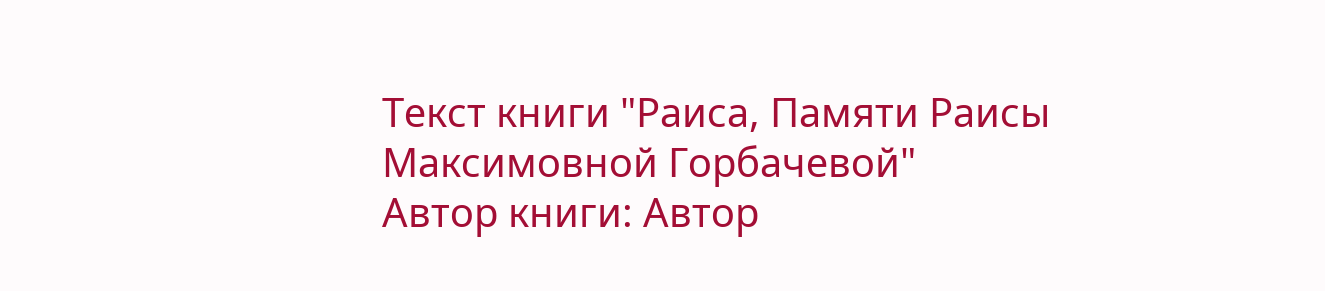Текст книги "Раиса, Памяти Раисы Максимовной Горбачевой"
Автор книги: Автор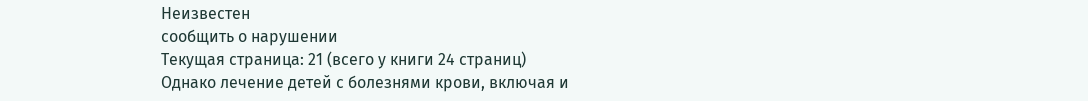Неизвестен
сообщить о нарушении
Текущая страница: 21 (всего у книги 24 страниц)
Однако лечение детей с болезнями крови, включая и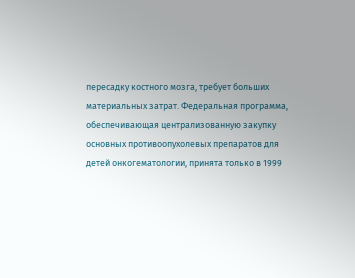пересадку костного мозга, требует больших материальных затрат. Федеральная программа, обеспечивающая централизованную закупку основных противоопухолевых препаратов для детей онкогематологии, принята только в 1999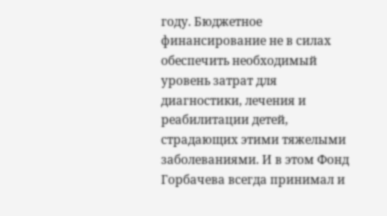году. Бюджетное финансирование не в силах обеспечить необходимый уровень затрат для диагностики, лечения и реабилитации детей, страдающих этими тяжелыми заболеваниями. И в этом Фонд Горбачева всегда принимал и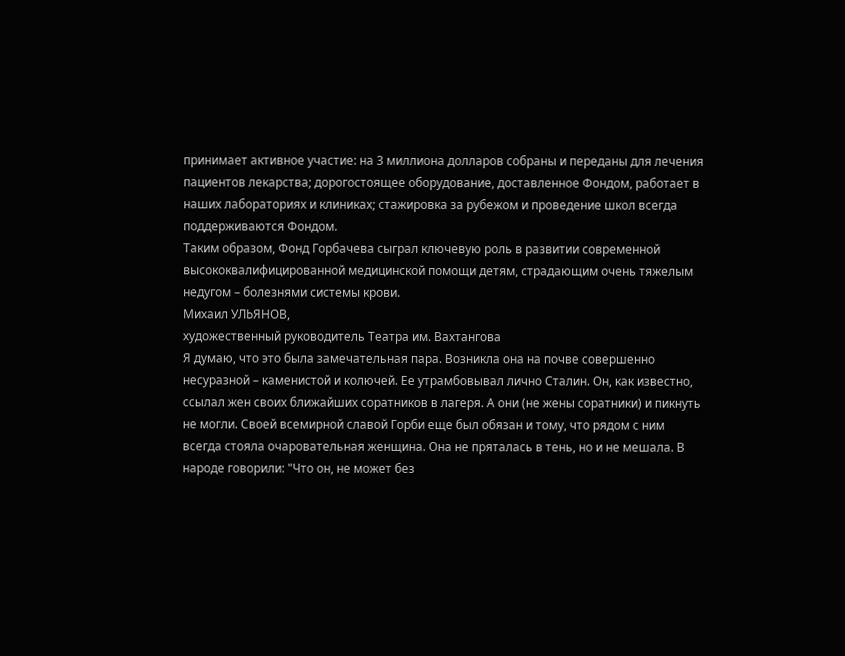принимает активное участие: на 3 миллиона долларов собраны и переданы для лечения пациентов лекарства; дорогостоящее оборудование, доставленное Фондом, работает в наших лабораториях и клиниках; стажировка за рубежом и проведение школ всегда поддерживаются Фондом.
Таким образом, Фонд Горбачева сыграл ключевую роль в развитии современной высококвалифицированной медицинской помощи детям, страдающим очень тяжелым недугом – болезнями системы крови.
Михаил УЛЬЯНОВ,
художественный руководитель Театра им. Вахтангова
Я думаю, что это была замечательная пара. Возникла она на почве совершенно несуразной – каменистой и колючей. Ее утрамбовывал лично Сталин. Он, как известно, ссылал жен своих ближайших соратников в лагеря. А они (не жены соратники) и пикнуть не могли. Своей всемирной славой Горби еще был обязан и тому, что рядом с ним всегда стояла очаровательная женщина. Она не пряталась в тень, но и не мешала. В народе говорили: "Что он, не может без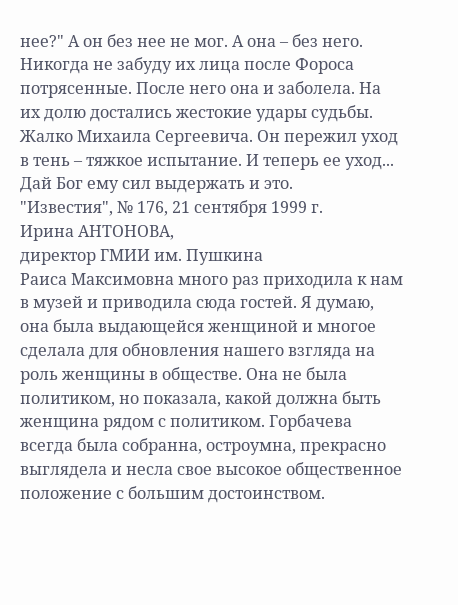нее?" А он без нее не мог. А она – без него. Никогда не забуду их лица после Фороса потрясенные. После него она и заболела. На их долю достались жестокие удары судьбы. Жалко Михаила Сергеевича. Он пережил уход в тень – тяжкое испытание. И теперь ее уход... Дай Бог ему сил выдержать и это.
"Известия", № 176, 21 сентября 1999 г.
Ирина АНТОНОВА,
директор ГМИИ им. Пушкина
Раиса Максимовна много раз приходила к нам в музей и приводила сюда гостей. Я думаю, она была выдающейся женщиной и многое сделала для обновления нашего взгляда на роль женщины в обществе. Она не была политиком, но показала, какой должна быть женщина рядом с политиком. Горбачева всегда была собранна, остроумна, прекрасно выглядела и несла свое высокое общественное положение с большим достоинством.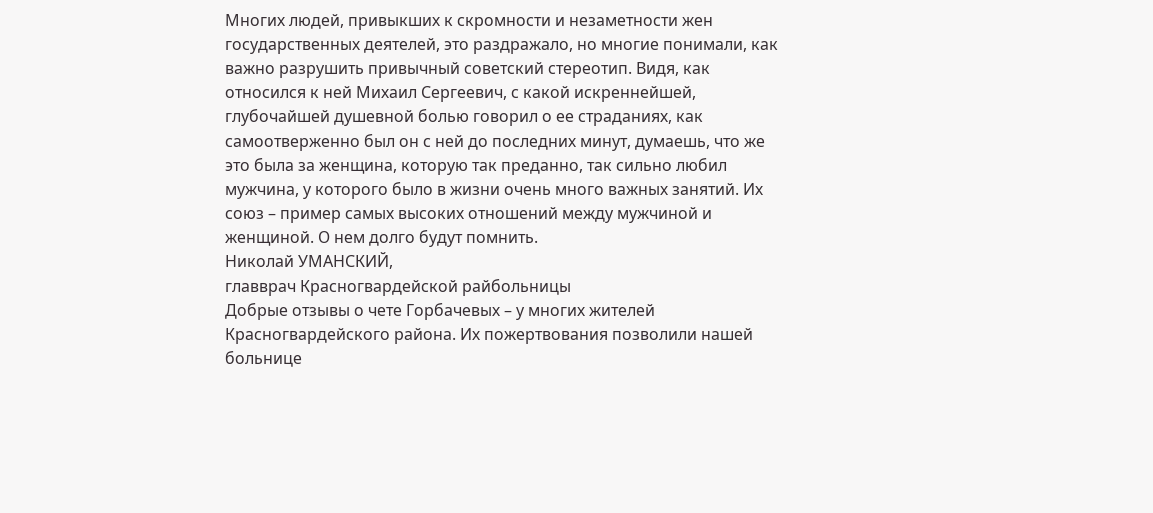Многих людей, привыкших к скромности и незаметности жен государственных деятелей, это раздражало, но многие понимали, как важно разрушить привычный советский стереотип. Видя, как относился к ней Михаил Сергеевич, с какой искреннейшей, глубочайшей душевной болью говорил о ее страданиях, как самоотверженно был он с ней до последних минут, думаешь, что же это была за женщина, которую так преданно, так сильно любил мужчина, у которого было в жизни очень много важных занятий. Их союз – пример самых высоких отношений между мужчиной и женщиной. О нем долго будут помнить.
Николай УМАНСКИЙ,
главврач Красногвардейской райбольницы
Добрые отзывы о чете Горбачевых – у многих жителей Красногвардейского района. Их пожертвования позволили нашей больнице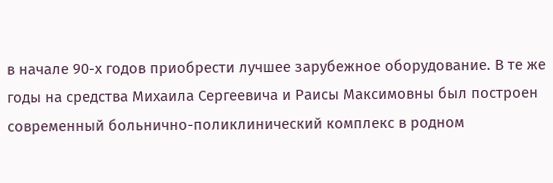в начале 90-х годов приобрести лучшее зарубежное оборудование. В те же годы на средства Михаила Сергеевича и Раисы Максимовны был построен современный больнично-поликлинический комплекс в родном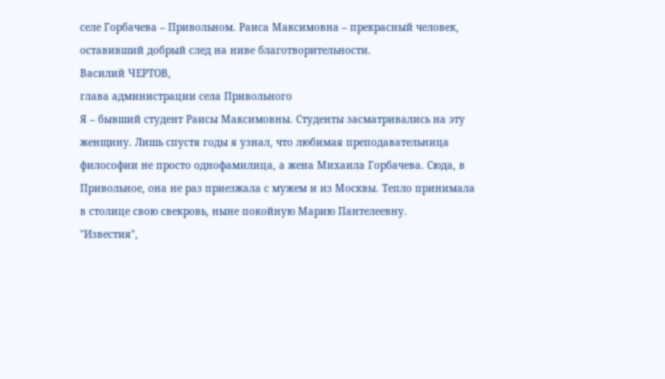селе Горбачева – Привольном. Раиса Максимовна – прекрасный человек, оставивший добрый след на ниве благотворительности.
Василий ЧЕРТОВ,
глава администрации села Привольного
Я – бывший студент Раисы Максимовны. Студенты засматривались на эту женщину. Лишь спустя годы я узнал, что любимая преподавательница философии не просто однофамилица, а жена Михаила Горбачева. Сюда, в Привольное, она не раз приезжала с мужем и из Москвы. Тепло принимала в столице свою свекровь, ныне покойную Марию Пантелеевну.
"Известия",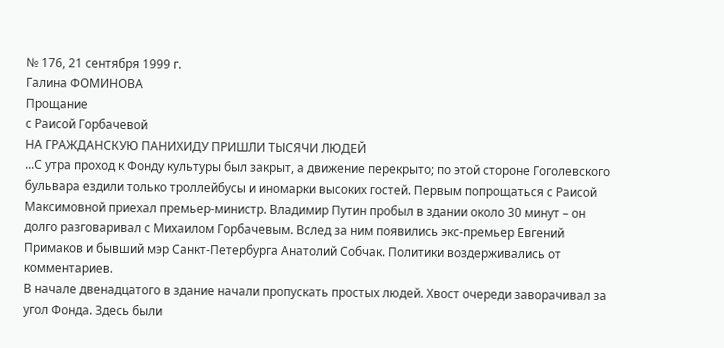№ 176, 21 сентября 1999 г.
Галина ФОМИНОВА
Прощание
с Раисой Горбачевой
НА ГРАЖДАНСКУЮ ПАНИХИДУ ПРИШЛИ ТЫСЯЧИ ЛЮДЕЙ
...С утра проход к Фонду культуры был закрыт, а движение перекрыто; по этой стороне Гоголевского бульвара ездили только троллейбусы и иномарки высоких гостей. Первым попрощаться с Раисой Максимовной приехал премьер-министр. Владимир Путин пробыл в здании около 30 минут – он долго разговаривал с Михаилом Горбачевым. Вслед за ним появились экс-премьер Евгений Примаков и бывший мэр Санкт-Петербурга Анатолий Собчак. Политики воздерживались от комментариев.
В начале двенадцатого в здание начали пропускать простых людей. Хвост очереди заворачивал за угол Фонда. Здесь были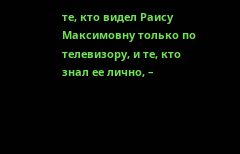те, кто видел Раису Максимовну только по телевизору, и те, кто знал ее лично, –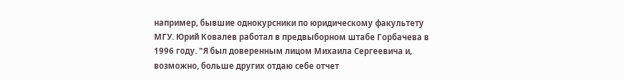например, бывшие однокурсники по юридическому факультету МГУ. Юрий Ковалев работал в предвыборном штабе Горбачева в 1996 году. "Я был доверенным лицом Михаила Сергеевича и, возможно, больше других отдаю себе отчет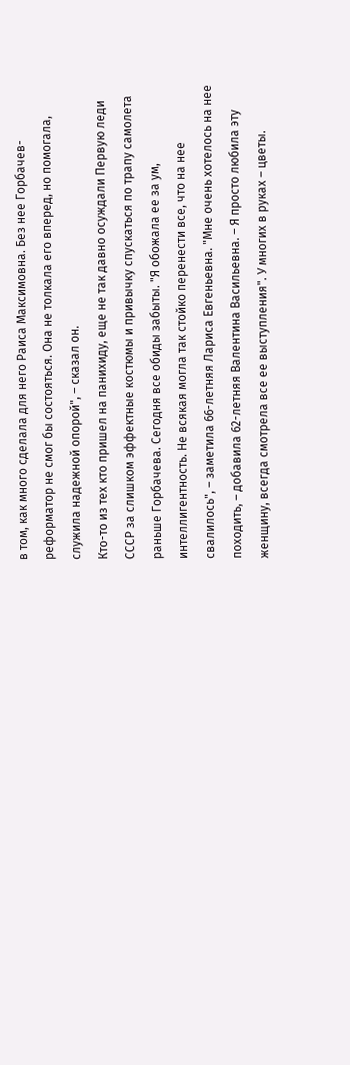в том, как много сделала для него Раиса Максимовна. Без нее Горбачев-реформатор не смог бы состояться. Она не толкала его вперед, но помогала, служила надежной опорой", – сказал он.
Кто-то из тех кто пришел на панихиду, еще не так давно осуждали Первую леди СССР за слишком эффектные костюмы и привычку спускаться по трапу самолета раньше Горбачева. Сегодня все обиды забыты. "Я обожала ее за ум, интеллигентность. Не всякая могла так стойко перенести все, что на нее свалилось", – заметила 66-летняя Лариса Евгеньевна. "Мне очень хотелось на нее походить, – добавила 62-летняя Валентина Васильевна. – Я просто любила эту женщину, всегда смотрела все ее выступления". У многих в руках – цветы.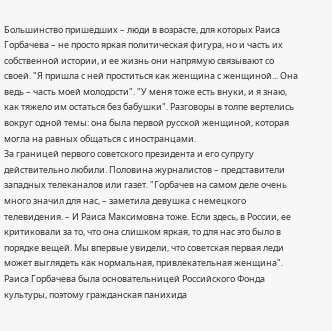Большинство пришедших – люди в возрасте, для которых Раиса Горбачева – не просто яркая политическая фигура, но и часть их собственной истории, и ее жизнь они напрямую связывают со своей. "Я пришла с ней проститься как женщина с женщиной... Она ведь – часть моей молодости". "У меня тоже есть внуки, и я знаю, как тяжело им остаться без бабушки". Разговоры в толпе вертелись вокруг одной темы: она была первой русской женщиной, которая могла на равных общаться с иностранцами.
За границей первого советского президента и его супругу действительно любили. Половина журналистов – представители западных телеканалов или газет. "Горбачев на самом деле очень много значил для нас, – заметила девушка с немецкого телевидения. – И Раиса Максимовна тоже. Если здесь, в России, ее критиковали за то, что она слишком яркая, то для нас это было в порядке вещей. Мы впервые увидели, что советская первая леди может выглядеть как нормальная, привлекательная женщина".
Раиса Горбачева была основательницей Российского Фонда культуры, поэтому гражданская панихида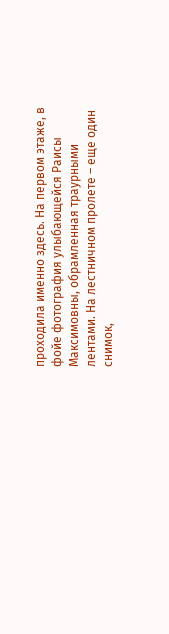проходила именно здесь. На первом этаже, в фойе фотография улыбающейся Раисы Максимовны, обрамленная траурными лентами. На лестничном пролете – еще один снимок,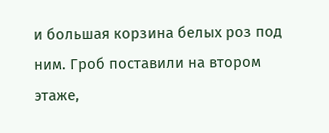и большая корзина белых роз под ним. Гроб поставили на втором этаже,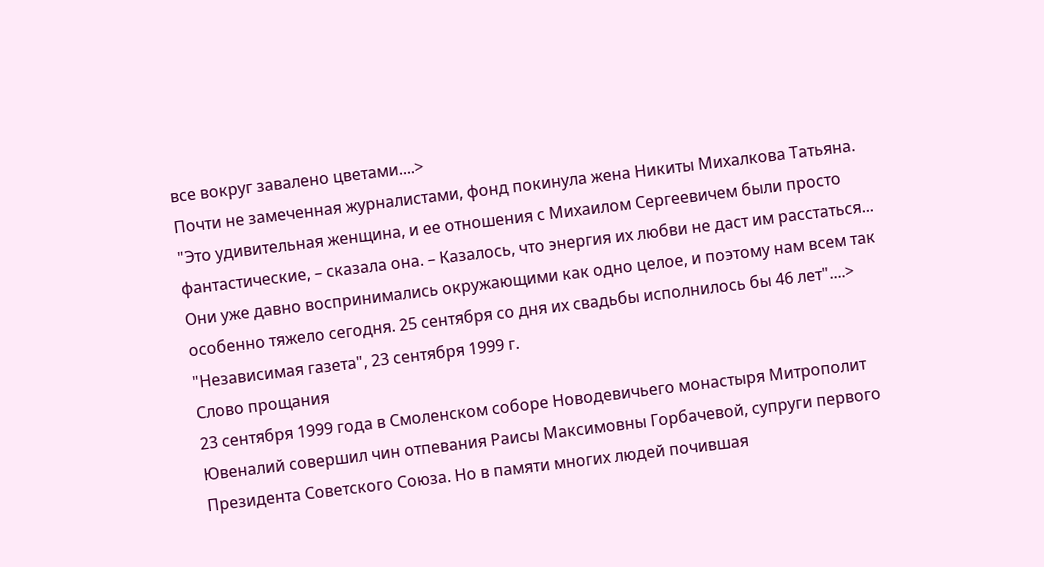все вокруг завалено цветами....>
Почти не замеченная журналистами, фонд покинула жена Никиты Михалкова Татьяна. "Это удивительная женщина, и ее отношения с Михаилом Сергеевичем были просто фантастические, – сказала она. – Казалось, что энергия их любви не даст им расстаться... Они уже давно воспринимались окружающими как одно целое, и поэтому нам всем так особенно тяжело сегодня. 25 сентября со дня их свадьбы исполнилось бы 46 лет"....>
"Независимая газета", 23 сентября 1999 г.
Слово прощания
23 сентября 1999 года в Смоленском соборе Новодевичьего монастыря Митрополит Ювеналий совершил чин отпевания Раисы Максимовны Горбачевой, супруги первого Президента Советского Союза. Но в памяти многих людей почившая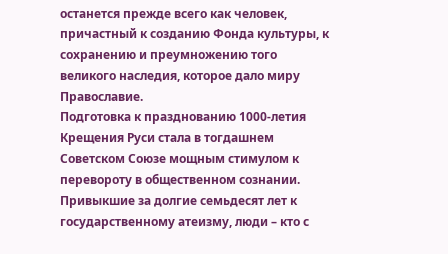останется прежде всего как человек, причастный к созданию Фонда культуры, к сохранению и преумножению того великого наследия, которое дало миру Православие.
Подготовка к празднованию 1000-летия Крещения Руси стала в тогдашнем Советском Союзе мощным стимулом к перевороту в общественном сознании. Привыкшие за долгие семьдесят лет к государственному атеизму, люди – кто с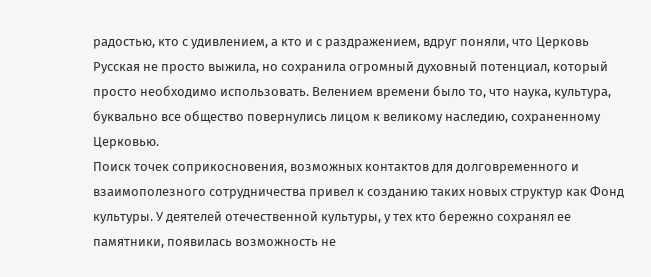радостью, кто с удивлением, а кто и с раздражением, вдруг поняли, что Церковь Русская не просто выжила, но сохранила огромный духовный потенциал, который просто необходимо использовать. Велением времени было то, что наука, культура, буквально все общество повернулись лицом к великому наследию, сохраненному Церковью.
Поиск точек соприкосновения, возможных контактов для долговременного и взаимополезного сотрудничества привел к созданию таких новых структур как Фонд культуры. У деятелей отечественной культуры, у тех кто бережно сохранял ее памятники, появилась возможность не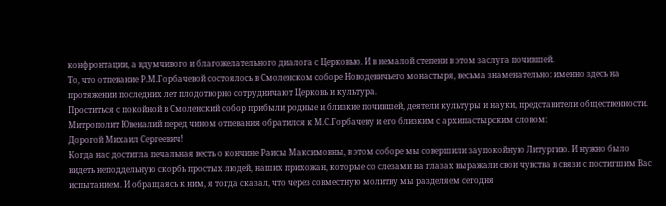конфронтации, а вдумчивого и благожелательного диалога с Церковью. И в немалой степени в этом заслуга почившей.
То, что отпевание Р.М.Горбачевой состоялось в Смоленском соборе Новодевичьего монастыря, весьма знаменательно: именно здесь на протяжении последних лет плодотворно сотрудничают Церковь и культура.
Проститься с покойной в Смоленский собор прибыли родные и близкие почившей, деятели культуры и науки, представители общественности. Митрополит Ювеналий перед чином отпевания обратился к М.С.Горбачеву и его близким с архипастырским словом:
Дорогой Михаил Сергеевич!
Когда нас достигла печальная весть о кончине Раисы Максимовны, в этом соборе мы совершили заупокойную Литургию. И нужно было видеть неподдельную скорбь простых людей, наших прихожан, которые со слезами на глазах выражали свои чувства в связи с постигшим Вас испытанием. И обращаясь к ним, я тогда сказал, что через совместную молитву мы разделяем сегодня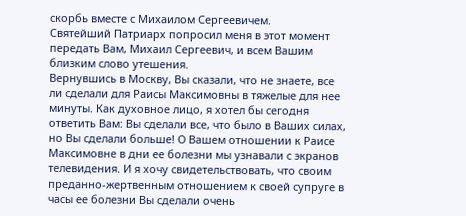скорбь вместе с Михаилом Сергеевичем.
Святейший Патриарх попросил меня в этот момент передать Вам, Михаил Сергеевич, и всем Вашим близким слово утешения.
Вернувшись в Москву, Вы сказали, что не знаете, все ли сделали для Раисы Максимовны в тяжелые для нее минуты. Как духовное лицо, я хотел бы сегодня ответить Вам: Вы сделали все, что было в Ваших силах, но Вы сделали больше! О Вашем отношении к Раисе Максимовне в дни ее болезни мы узнавали с экранов телевидения. И я хочу свидетельствовать, что своим преданно-жертвенным отношением к своей супруге в часы ее болезни Вы сделали очень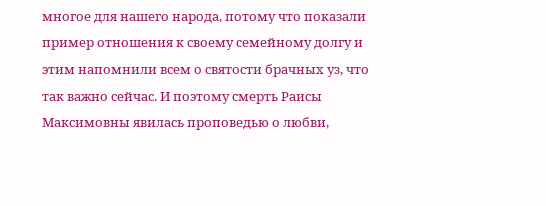многое для нашего народа, потому что показали пример отношения к своему семейному долгу и этим напомнили всем о святости брачных уз, что так важно сейчас. И поэтому смерть Раисы Максимовны явилась проповедью о любви,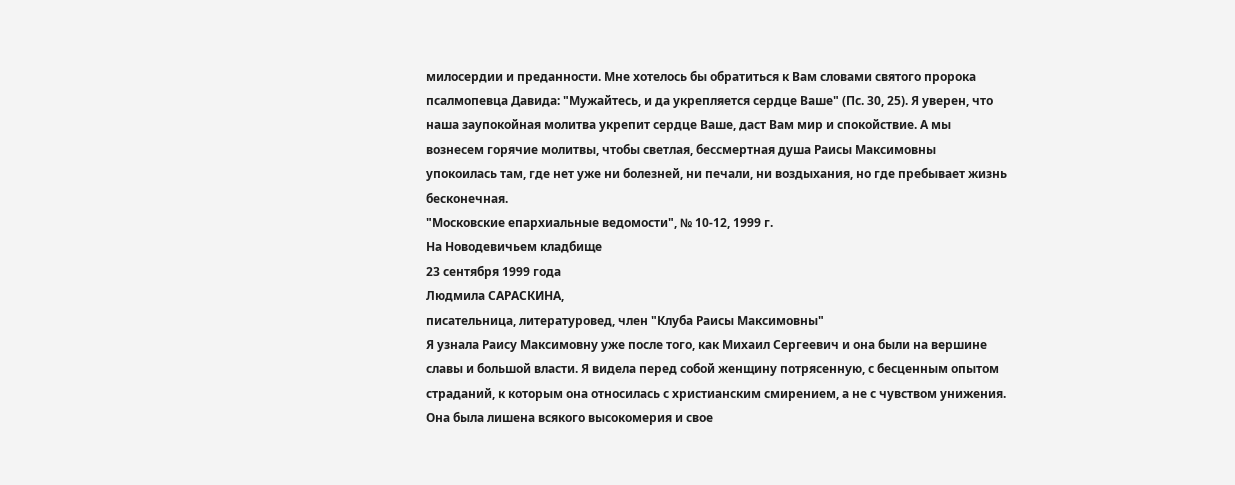милосердии и преданности. Мне хотелось бы обратиться к Вам словами святого пророка псалмопевца Давида: "Мужайтесь, и да укрепляется сердце Ваше" (Пс. 30, 25). Я уверен, что наша заупокойная молитва укрепит сердце Ваше, даст Вам мир и спокойствие. А мы вознесем горячие молитвы, чтобы светлая, бессмертная душа Раисы Максимовны упокоилась там, где нет уже ни болезней, ни печали, ни воздыхания, но где пребывает жизнь бесконечная.
"Московские епархиальные ведомости", № 10-12, 1999 г.
На Новодевичьем кладбище
23 сентября 1999 года
Людмила САРАСКИНА,
писательница, литературовед, член "Клуба Раисы Максимовны"
Я узнала Раису Максимовну уже после того, как Михаил Сергеевич и она были на вершине славы и большой власти. Я видела перед собой женщину потрясенную, с бесценным опытом страданий, к которым она относилась с христианским смирением, а не с чувством унижения. Она была лишена всякого высокомерия и свое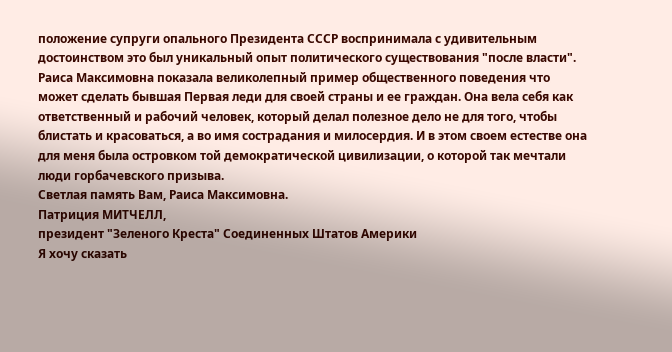положение супруги опального Президента СССР воспринимала с удивительным достоинством это был уникальный опыт политического существования "после власти".
Раиса Максимовна показала великолепный пример общественного поведения что может сделать бывшая Первая леди для своей страны и ее граждан. Она вела себя как ответственный и рабочий человек, который делал полезное дело не для того, чтобы блистать и красоваться, а во имя сострадания и милосердия. И в этом своем естестве она для меня была островком той демократической цивилизации, о которой так мечтали люди горбачевского призыва.
Светлая память Вам, Раиса Максимовна.
Патриция МИТЧЕЛЛ,
президент "Зеленого Креста" Соединенных Штатов Америки
Я хочу сказать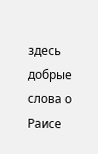здесь добрые слова о Раисе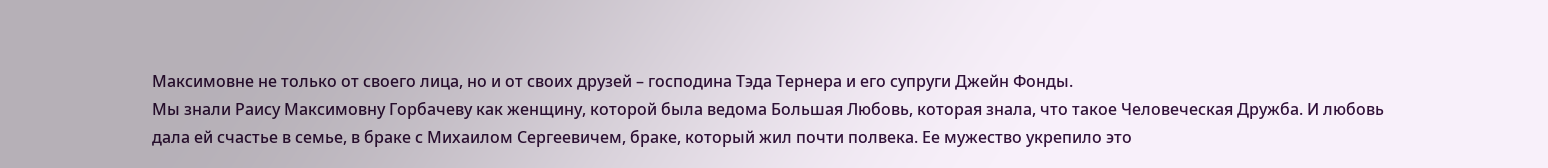Максимовне не только от своего лица, но и от своих друзей – господина Тэда Тернера и его супруги Джейн Фонды.
Мы знали Раису Максимовну Горбачеву как женщину, которой была ведома Большая Любовь, которая знала, что такое Человеческая Дружба. И любовь дала ей счастье в семье, в браке с Михаилом Сергеевичем, браке, который жил почти полвека. Ее мужество укрепило это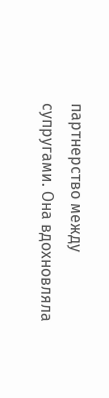партнерство между супругами. Она вдохновляла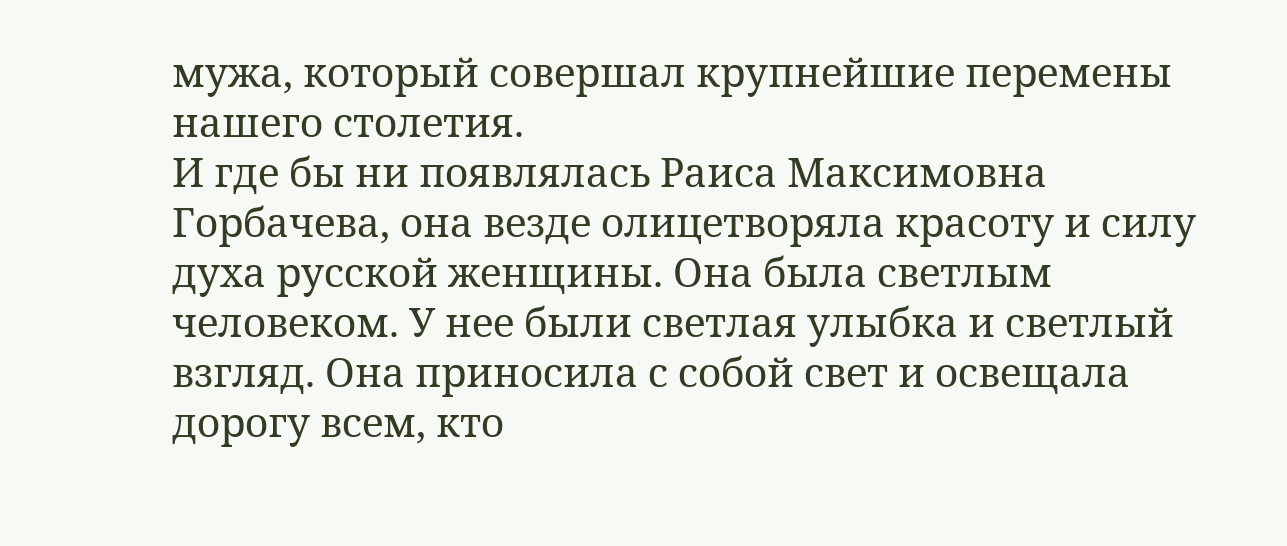мужа, который совершал крупнейшие перемены нашего столетия.
И где бы ни появлялась Раиса Максимовна Горбачева, она везде олицетворяла красоту и силу духа русской женщины. Она была светлым человеком. У нее были светлая улыбка и светлый взгляд. Она приносила с собой свет и освещала дорогу всем, кто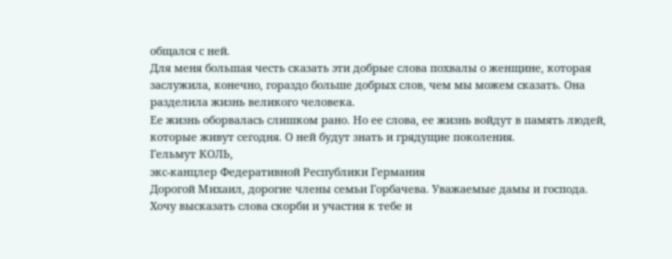общался с ней.
Для меня большая честь сказать эти добрые слова похвалы о женщине, которая заслужила, конечно, гораздо больше добрых слов, чем мы можем сказать. Она разделила жизнь великого человека.
Ее жизнь оборвалась слишком рано. Но ее слова, ее жизнь войдут в память людей, которые живут сегодня. О ней будут знать и грядущие поколения.
Гельмут КОЛЬ,
экс-канцлер Федеративной Республики Германия
Дорогой Михаил, дорогие члены семьи Горбачева. Уважаемые дамы и господа.
Хочу высказать слова скорби и участия к тебе и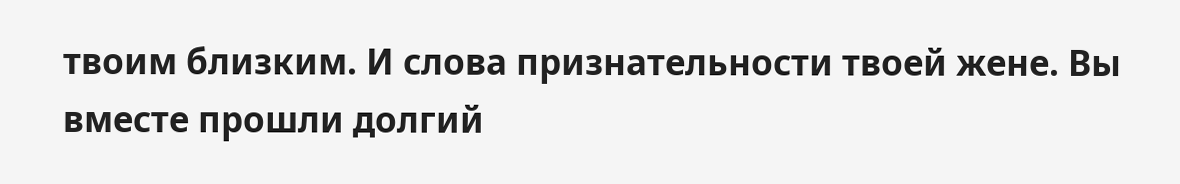твоим близким. И слова признательности твоей жене. Вы вместе прошли долгий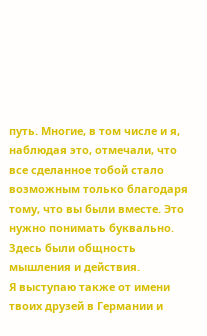путь. Многие, в том числе и я, наблюдая это, отмечали, что все сделанное тобой стало возможным только благодаря тому, что вы были вместе. Это нужно понимать буквально. Здесь были общность мышления и действия.
Я выступаю также от имени твоих друзей в Германии и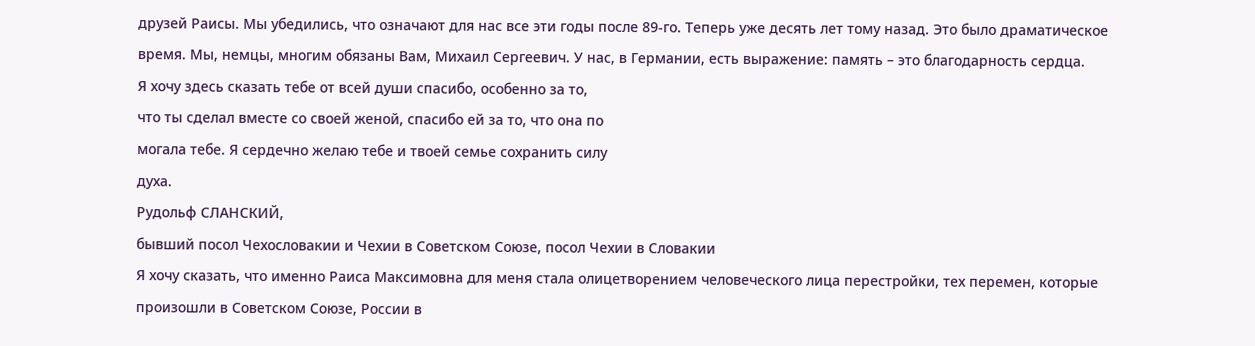друзей Раисы. Мы убедились, что означают для нас все эти годы после 89-го. Теперь уже десять лет тому назад. Это было драматическое время. Мы, немцы, многим обязаны Вам, Михаил Сергеевич. У нас, в Германии, есть выражение: память – это благодарность сердца.
Я хочу здесь сказать тебе от всей души спасибо, особенно за то,
что ты сделал вместе со своей женой, спасибо ей за то, что она по
могала тебе. Я сердечно желаю тебе и твоей семье сохранить силу
духа.
Рудольф СЛАНСКИЙ,
бывший посол Чехословакии и Чехии в Советском Союзе, посол Чехии в Словакии
Я хочу сказать, что именно Раиса Максимовна для меня стала олицетворением человеческого лица перестройки, тех перемен, которые произошли в Советском Союзе, России в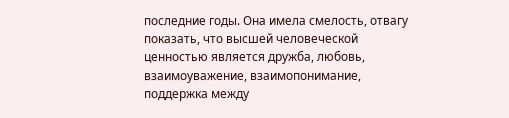последние годы. Она имела смелость, отвагу показать, что высшей человеческой ценностью является дружба, любовь, взаимоуважение, взаимопонимание, поддержка между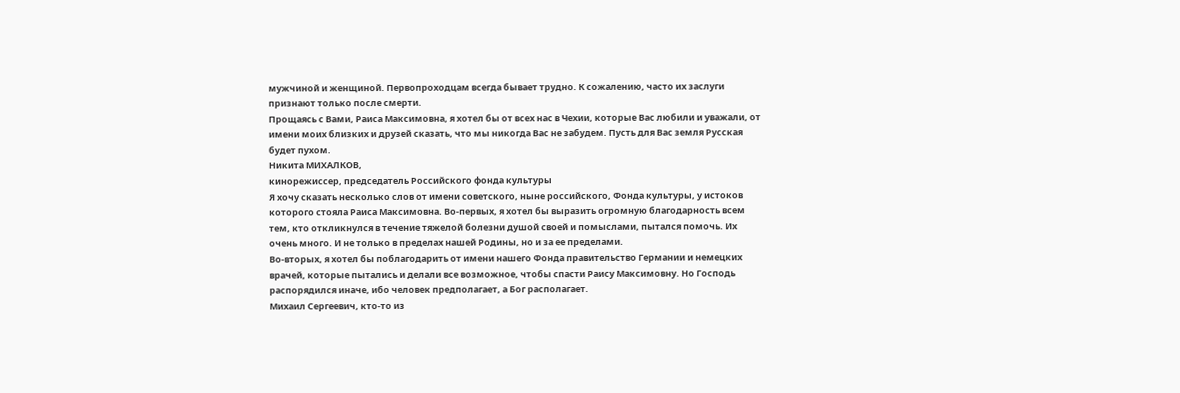мужчиной и женщиной. Первопроходцам всегда бывает трудно. К сожалению, часто их заслуги признают только после смерти.
Прощаясь с Вами, Раиса Максимовна, я хотел бы от всех нас в Чехии, которые Вас любили и уважали, от имени моих близких и друзей сказать, что мы никогда Вас не забудем. Пусть для Вас земля Русская будет пухом.
Никита МИХАЛКОВ,
кинорежиссер, председатель Российского фонда культуры
Я хочу сказать несколько слов от имени советского, ныне российского, Фонда культуры, у истоков которого стояла Раиса Максимовна. Во-первых, я хотел бы выразить огромную благодарность всем тем, кто откликнулся в течение тяжелой болезни душой своей и помыслами, пытался помочь. Их очень много. И не только в пределах нашей Родины, но и за ее пределами.
Во-вторых, я хотел бы поблагодарить от имени нашего Фонда правительство Германии и немецких врачей, которые пытались и делали все возможное, чтобы спасти Раису Максимовну. Но Господь распорядился иначе, ибо человек предполагает, а Бог располагает.
Михаил Сергеевич, кто-то из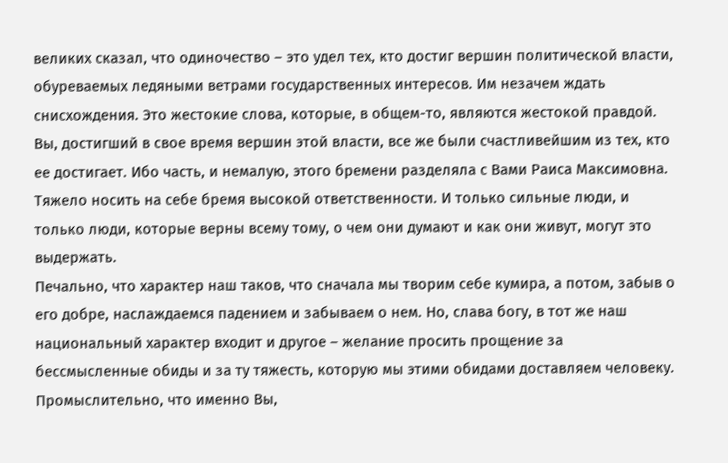великих сказал, что одиночество – это удел тех, кто достиг вершин политической власти, обуреваемых ледяными ветрами государственных интересов. Им незачем ждать снисхождения. Это жестокие слова, которые, в общем-то, являются жестокой правдой. Вы, достигший в свое время вершин этой власти, все же были счастливейшим из тех, кто ее достигает. Ибо часть, и немалую, этого бремени разделяла с Вами Раиса Максимовна. Тяжело носить на себе бремя высокой ответственности. И только сильные люди, и только люди, которые верны всему тому, о чем они думают и как они живут, могут это выдержать.
Печально, что характер наш таков, что сначала мы творим себе кумира, а потом, забыв о его добре, наслаждаемся падением и забываем о нем. Но, слава богу, в тот же наш национальный характер входит и другое – желание просить прощение за бессмысленные обиды и за ту тяжесть, которую мы этими обидами доставляем человеку.
Промыслительно, что именно Вы,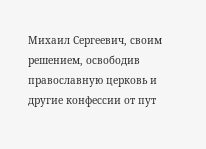Михаил Сергеевич, своим решением, освободив православную церковь и другие конфессии от пут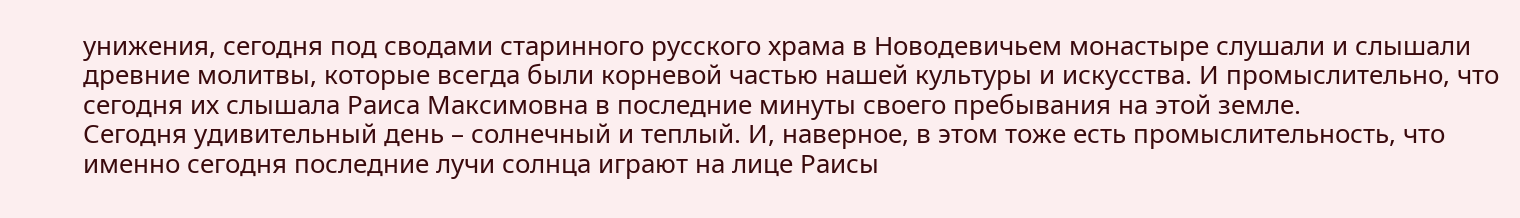унижения, сегодня под сводами старинного русского храма в Новодевичьем монастыре слушали и слышали древние молитвы, которые всегда были корневой частью нашей культуры и искусства. И промыслительно, что сегодня их слышала Раиса Максимовна в последние минуты своего пребывания на этой земле.
Сегодня удивительный день – солнечный и теплый. И, наверное, в этом тоже есть промыслительность, что именно сегодня последние лучи солнца играют на лице Раисы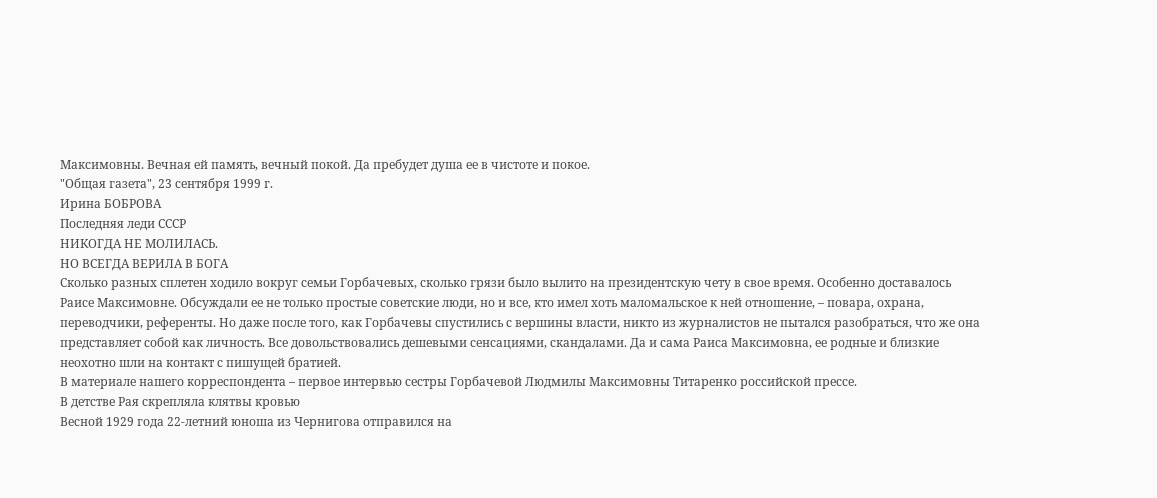Максимовны. Вечная ей память, вечный покой. Да пребудет душа ее в чистоте и покое.
"Общая газета", 23 сентября 1999 г.
Ирина БОБРОВА
Последняя леди СССР
НИКОГДА НЕ МОЛИЛАСЬ.
НО ВСЕГДА ВЕРИЛА В БОГА
Сколько разных сплетен ходило вокруг семьи Горбачевых, сколько грязи было вылито на президентскую чету в свое время. Особенно доставалось Раисе Максимовне. Обсуждали ее не только простые советские люди, но и все, кто имел хоть маломальское к ней отношение, – повара, охрана, переводчики, референты. Но даже после того, как Горбачевы спустились с вершины власти, никто из журналистов не пытался разобраться, что же она представляет собой как личность. Все довольствовались дешевыми сенсациями, скандалами. Да и сама Раиса Максимовна, ее родные и близкие неохотно шли на контакт с пишущей братией.
В материале нашего корреспондента – первое интервью сестры Горбачевой Людмилы Максимовны Титаренко российской прессе.
В детстве Рая скрепляла клятвы кровью
Весной 1929 года 22-летний юноша из Чернигова отправился на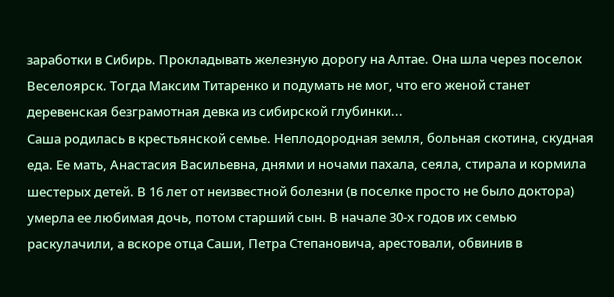заработки в Сибирь. Прокладывать железную дорогу на Алтае. Она шла через поселок Веселоярск. Тогда Максим Титаренко и подумать не мог, что его женой станет деревенская безграмотная девка из сибирской глубинки...
Саша родилась в крестьянской семье. Неплодородная земля, больная скотина, скудная еда. Ее мать, Анастасия Васильевна, днями и ночами пахала, сеяла, стирала и кормила шестерых детей. В 16 лет от неизвестной болезни (в поселке просто не было доктора) умерла ее любимая дочь, потом старший сын. В начале 30-х годов их семью раскулачили, а вскоре отца Саши, Петра Степановича, арестовали, обвинив в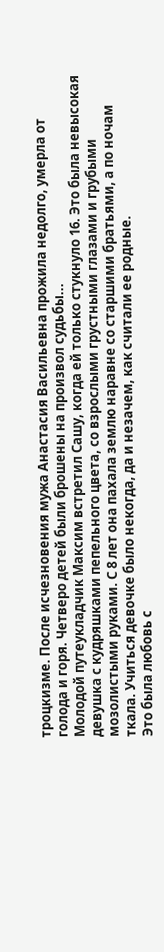троцкизме. После исчезновения мужа Анастасия Васильевна прожила недолго, умерла от голода и горя. Четверо детей были брошены на произвол судьбы...
Молодой путеукладчик Максим встретил Сашу, когда ей только стукнуло 16. Это была невысокая девушка с кудряшками пепельного цвета, со взрослыми грустными глазами и грубыми мозолистыми руками. С 8 лет она пахала землю наравне со старшими братьями, а по ночам ткала. Учиться девочке было некогда, да и незачем, как считали ее родные.
Это была любовь с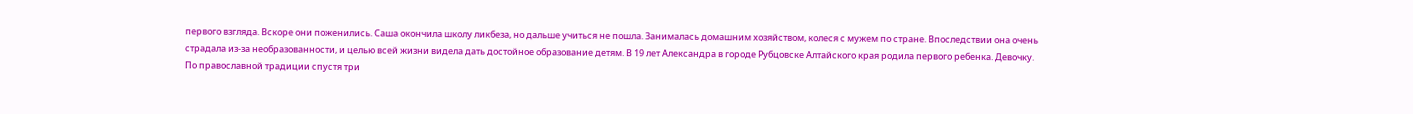первого взгляда. Вскоре они поженились. Саша окончила школу ликбеза, но дальше учиться не пошла. Занималась домашним хозяйством, колеся с мужем по стране. Впоследствии она очень страдала из-за необразованности, и целью всей жизни видела дать достойное образование детям. В 19 лет Александра в городе Рубцовске Алтайского края родила первого ребенка. Девочку.
По православной традиции спустя три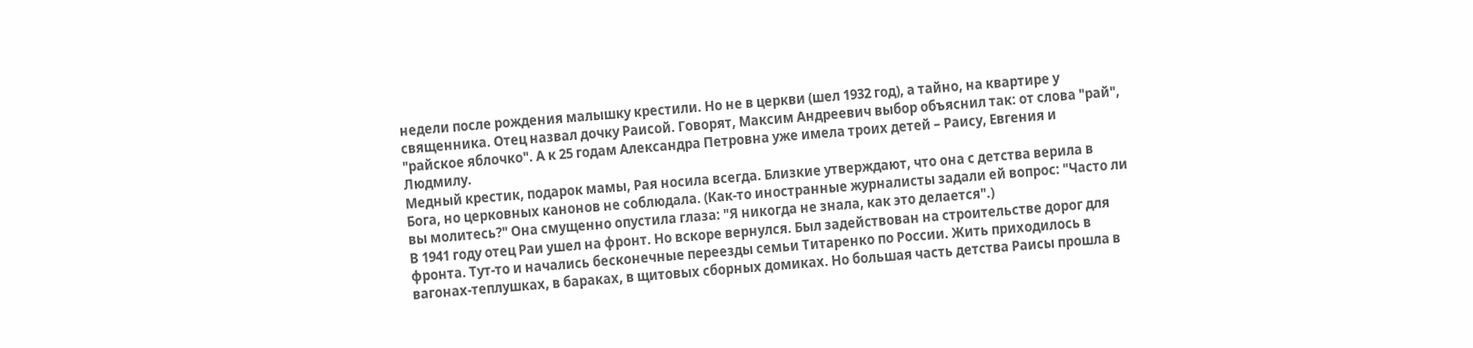недели после рождения малышку крестили. Но не в церкви (шел 1932 год), а тайно, на квартире у священника. Отец назвал дочку Раисой. Говорят, Максим Андреевич выбор объяснил так: от слова "рай", "райское яблочко". А к 25 годам Александра Петровна уже имела троих детей – Раису, Евгения и Людмилу.
Медный крестик, подарок мамы, Рая носила всегда. Близкие утверждают, что она с детства верила в Бога, но церковных канонов не соблюдала. (Как-то иностранные журналисты задали ей вопрос: "Часто ли вы молитесь?" Она смущенно опустила глаза: "Я никогда не знала, как это делается".)
В 1941 году отец Раи ушел на фронт. Но вскоре вернулся. Был задействован на строительстве дорог для фронта. Тут-то и начались бесконечные переезды семьи Титаренко по России. Жить приходилось в вагонах-теплушках, в бараках, в щитовых сборных домиках. Но большая часть детства Раисы прошла в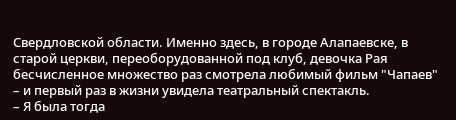Свердловской области. Именно здесь, в городе Алапаевске, в старой церкви, переоборудованной под клуб, девочка Рая бесчисленное множество раз смотрела любимый фильм "Чапаев" – и первый раз в жизни увидела театральный спектакль.
– Я была тогда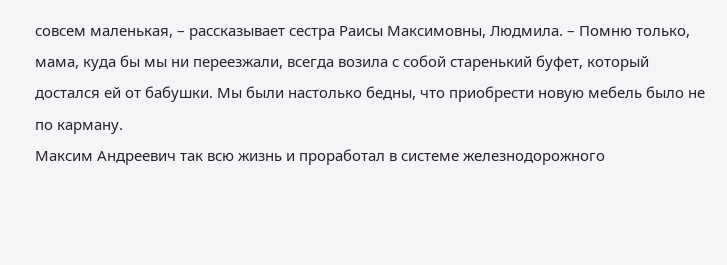совсем маленькая, – рассказывает сестра Раисы Максимовны, Людмила. – Помню только, мама, куда бы мы ни переезжали, всегда возила с собой старенький буфет, который достался ей от бабушки. Мы были настолько бедны, что приобрести новую мебель было не по карману.
Максим Андреевич так всю жизнь и проработал в системе железнодорожного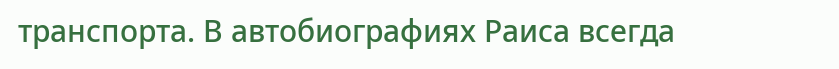транспорта. В автобиографиях Раиса всегда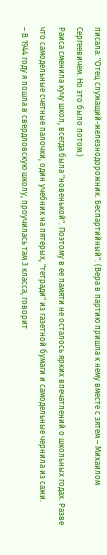писала: "Отец служащий-железнодорожник. Беспартийный". (Вера в партию пришла к нему вместе с зятем – Михаилом Сергеевичем. Но это было потом.)
Раиса сменила кучу школ, всегда была "новенькой". Поэтому в ее памяти не осталось ярких впечатлений о школьных годах. Разве что самодельные счетные палочки, один учебник на пятерых, "тетради" из газетной бумаги и самодельные чернила из сажи.
– В 1944 году я пошла в свердловскую школу, проучилась там 3 класса, говорит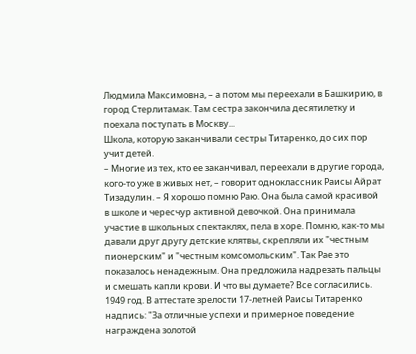Людмила Максимовна, – а потом мы переехали в Башкирию, в город Стерлитамак. Там сестра закончила десятилетку и поехала поступать в Москву...
Школа, которую заканчивали сестры Титаренко, до сих пор учит детей.
– Многие из тех, кто ее заканчивал, переехали в другие города, кого-то уже в живых нет, – говорит одноклассник Раисы Айрат Тизадулин. – Я хорошо помню Раю. Она была самой красивой в школе и чересчур активной девочкой. Она принимала участие в школьных спектаклях, пела в хоре. Помню, как-то мы давали друг другу детские клятвы, скрепляли их "честным пионерским" и "честным комсомольским". Так Рае это показалось ненадежным. Она предложила надрезать пальцы и смешать капли крови. И что вы думаете? Все согласились.
1949 год. В аттестате зрелости 17-летней Раисы Титаренко надпись: "За отличные успехи и примерное поведение награждена золотой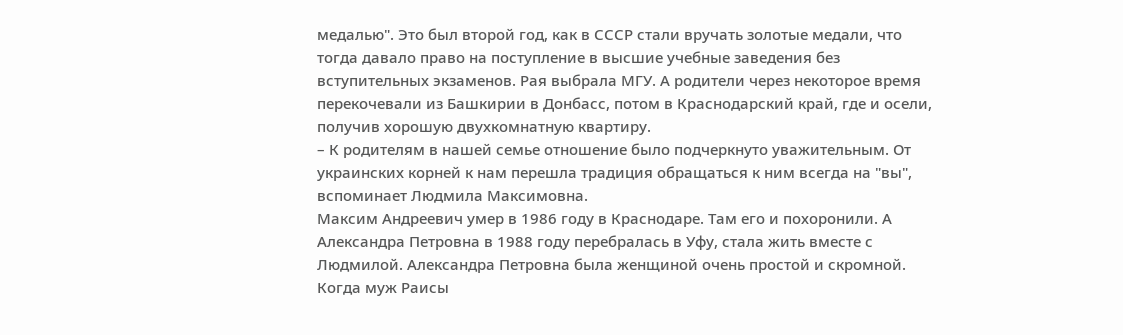медалью". Это был второй год, как в СССР стали вручать золотые медали, что тогда давало право на поступление в высшие учебные заведения без вступительных экзаменов. Рая выбрала МГУ. А родители через некоторое время перекочевали из Башкирии в Донбасс, потом в Краснодарский край, где и осели, получив хорошую двухкомнатную квартиру.
– К родителям в нашей семье отношение было подчеркнуто уважительным. От украинских корней к нам перешла традиция обращаться к ним всегда на "вы", вспоминает Людмила Максимовна.
Максим Андреевич умер в 1986 году в Краснодаре. Там его и похоронили. А Александра Петровна в 1988 году перебралась в Уфу, стала жить вместе с Людмилой. Александра Петровна была женщиной очень простой и скромной. Когда муж Раисы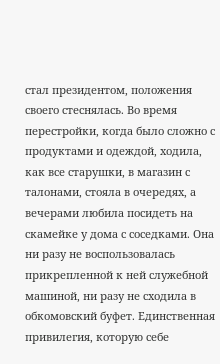стал президентом, положения своего стеснялась. Во время перестройки, когда было сложно с продуктами и одеждой, ходила, как все старушки, в магазин с талонами, стояла в очередях, а вечерами любила посидеть на скамейке у дома с соседками. Она ни разу не воспользовалась прикрепленной к ней служебной машиной, ни разу не сходила в обкомовский буфет. Единственная привилегия, которую себе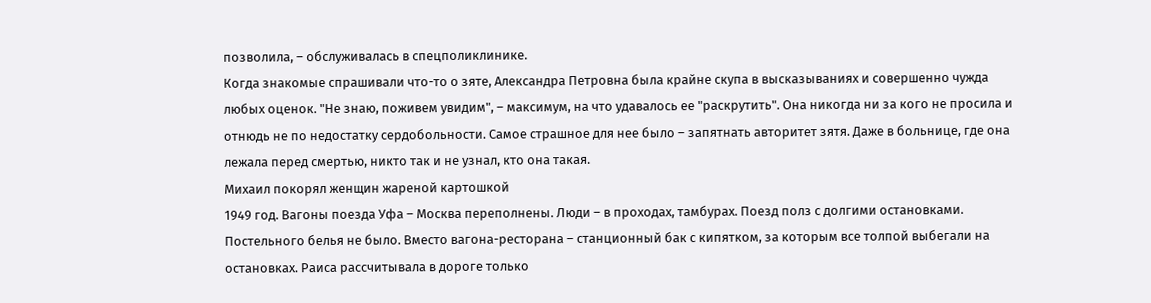позволила, – обслуживалась в спецполиклинике.
Когда знакомые спрашивали что-то о зяте, Александра Петровна была крайне скупа в высказываниях и совершенно чужда любых оценок. "Не знаю, поживем увидим", – максимум, на что удавалось ее "раскрутить". Она никогда ни за кого не просила и отнюдь не по недостатку сердобольности. Самое страшное для нее было – запятнать авторитет зятя. Даже в больнице, где она лежала перед смертью, никто так и не узнал, кто она такая.
Михаил покорял женщин жареной картошкой
1949 год. Вагоны поезда Уфа – Москва переполнены. Люди – в проходах, тамбурах. Поезд полз с долгими остановками. Постельного белья не было. Вместо вагона-ресторана – станционный бак с кипятком, за которым все толпой выбегали на остановках. Раиса рассчитывала в дороге только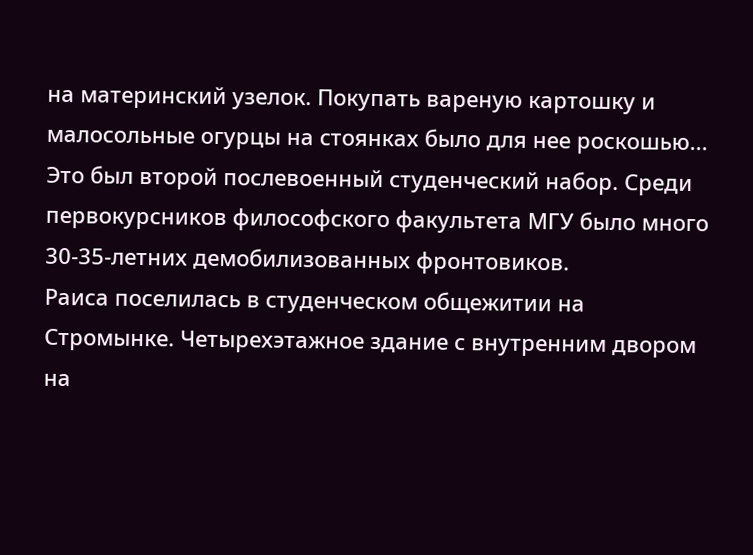на материнский узелок. Покупать вареную картошку и малосольные огурцы на стоянках было для нее роскошью...
Это был второй послевоенный студенческий набор. Среди первокурсников философского факультета МГУ было много 30-35-летних демобилизованных фронтовиков.
Раиса поселилась в студенческом общежитии на Стромынке. Четырехэтажное здание с внутренним двором на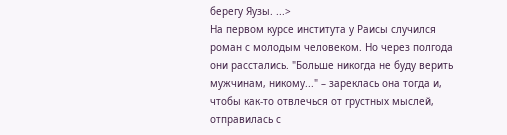берегу Яузы. ...>
На первом курсе института у Раисы случился роман с молодым человеком. Но через полгода они расстались. "Больше никогда не буду верить мужчинам, никому..." – зареклась она тогда и, чтобы как-то отвлечься от грустных мыслей, отправилась с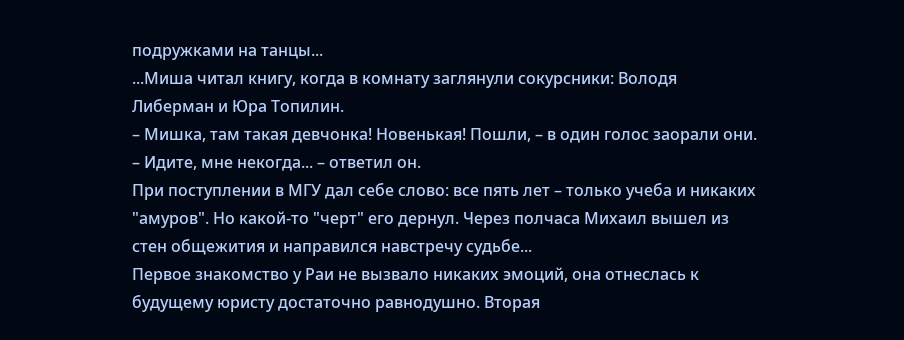подружками на танцы...
...Миша читал книгу, когда в комнату заглянули сокурсники: Володя Либерман и Юра Топилин.
– Мишка, там такая девчонка! Новенькая! Пошли, – в один голос заорали они.
– Идите, мне некогда... – ответил он.
При поступлении в МГУ дал себе слово: все пять лет – только учеба и никаких "амуров". Но какой-то "черт" его дернул. Через полчаса Михаил вышел из стен общежития и направился навстречу судьбе...
Первое знакомство у Раи не вызвало никаких эмоций, она отнеслась к будущему юристу достаточно равнодушно. Вторая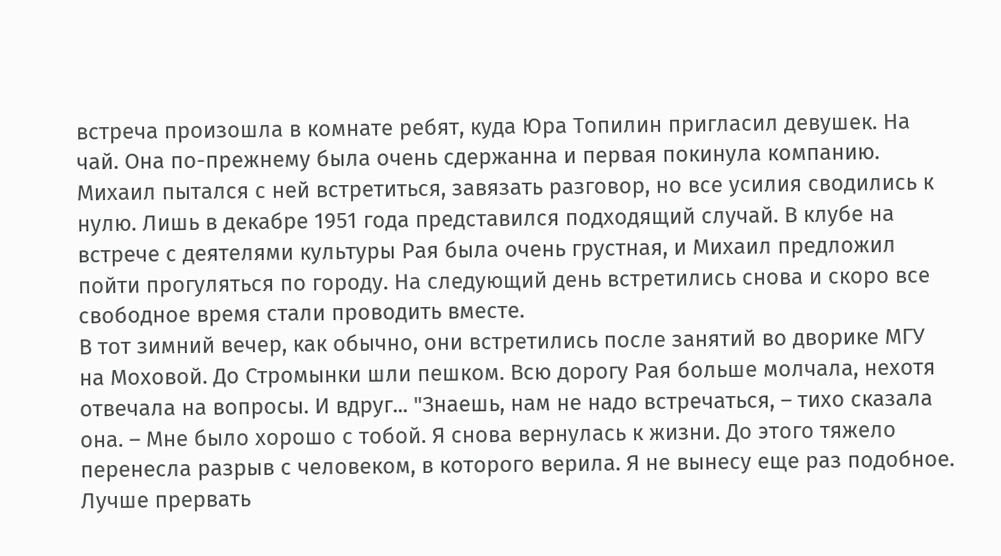встреча произошла в комнате ребят, куда Юра Топилин пригласил девушек. На чай. Она по-прежнему была очень сдержанна и первая покинула компанию. Михаил пытался с ней встретиться, завязать разговор, но все усилия сводились к нулю. Лишь в декабре 1951 года представился подходящий случай. В клубе на встрече с деятелями культуры Рая была очень грустная, и Михаил предложил пойти прогуляться по городу. На следующий день встретились снова и скоро все свободное время стали проводить вместе.
В тот зимний вечер, как обычно, они встретились после занятий во дворике МГУ на Моховой. До Стромынки шли пешком. Всю дорогу Рая больше молчала, нехотя отвечала на вопросы. И вдруг... "Знаешь, нам не надо встречаться, – тихо сказала она. – Мне было хорошо с тобой. Я снова вернулась к жизни. До этого тяжело перенесла разрыв с человеком, в которого верила. Я не вынесу еще раз подобное. Лучше прервать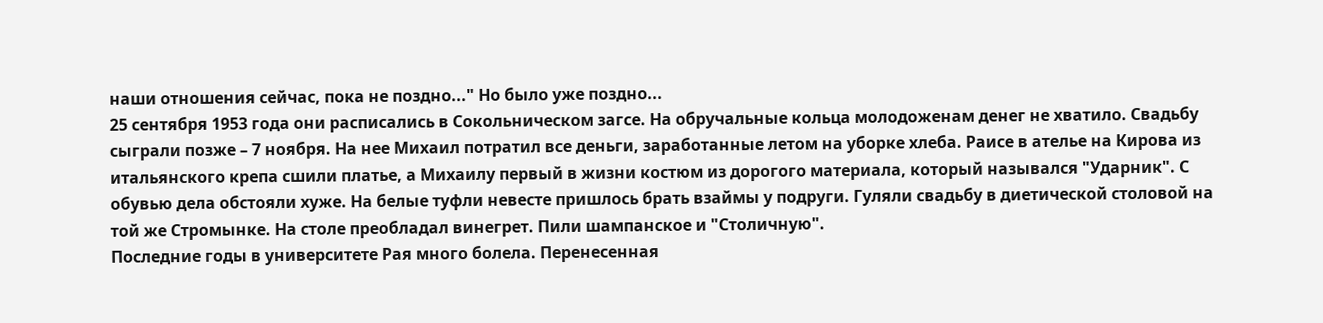наши отношения сейчас, пока не поздно..." Но было уже поздно...
25 сентября 1953 года они расписались в Сокольническом загсе. На обручальные кольца молодоженам денег не хватило. Свадьбу сыграли позже – 7 ноября. На нее Михаил потратил все деньги, заработанные летом на уборке хлеба. Раисе в ателье на Кирова из итальянского крепа сшили платье, а Михаилу первый в жизни костюм из дорогого материала, который назывался "Ударник". С обувью дела обстояли хуже. На белые туфли невесте пришлось брать взаймы у подруги. Гуляли свадьбу в диетической столовой на той же Стромынке. На столе преобладал винегрет. Пили шампанское и "Столичную".
Последние годы в университете Рая много болела. Перенесенная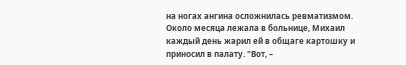на ногах ангина осложнилась ревматизмом. Около месяца лежала в больнице, Михаил каждый день жарил ей в общаге картошку и приносил в палату. "Вот, –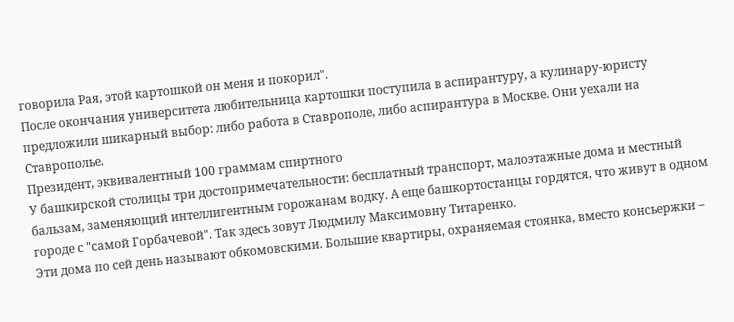говорила Рая, этой картошкой он меня и покорил".
После окончания университета любительница картошки поступила в аспирантуру, а кулинару-юристу предложили шикарный выбор: либо работа в Ставрополе, либо аспирантура в Москве. Они уехали на Ставрополье.
Президент, эквивалентный 100 граммам спиртного
У башкирской столицы три достопримечательности: бесплатный транспорт, малоэтажные дома и местный бальзам, заменяющий интеллигентным горожанам водку. А еще башкортостанцы гордятся, что живут в одном городе с "самой Горбачевой". Так здесь зовут Людмилу Максимовну Титаренко.
Эти дома по сей день называют обкомовскими. Большие квартиры, охраняемая стоянка, вместо консьержки –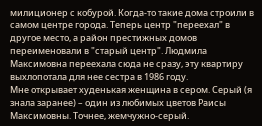милиционер с кобурой. Когда-то такие дома строили в самом центре города. Теперь центр "переехал" в другое место, а район престижных домов переименовали в "старый центр". Людмила Максимовна переехала сюда не сразу, эту квартиру выхлопотала для нее сестра в 1986 году.
Мне открывает худенькая женщина в сером. Серый (я знала заранее) – один из любимых цветов Раисы Максимовны. Точнее, жемчужно-серый.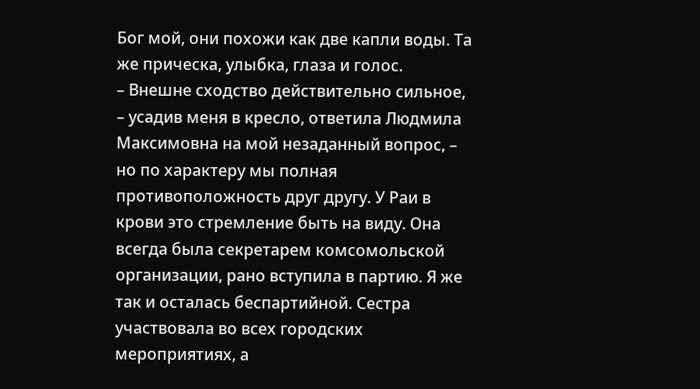Бог мой, они похожи как две капли воды. Та же прическа, улыбка, глаза и голос.
– Внешне сходство действительно сильное, – усадив меня в кресло, ответила Людмила Максимовна на мой незаданный вопрос, – но по характеру мы полная противоположность друг другу. У Раи в крови это стремление быть на виду. Она всегда была секретарем комсомольской организации, рано вступила в партию. Я же так и осталась беспартийной. Сестра участвовала во всех городских мероприятиях, а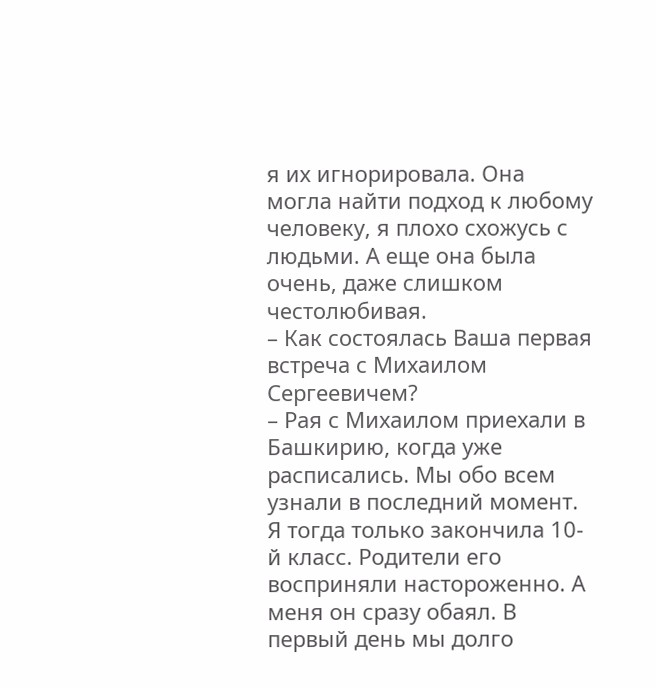я их игнорировала. Она могла найти подход к любому человеку, я плохо схожусь с людьми. А еще она была очень, даже слишком честолюбивая.
– Как состоялась Ваша первая встреча с Михаилом Сергеевичем?
– Рая с Михаилом приехали в Башкирию, когда уже расписались. Мы обо всем узнали в последний момент. Я тогда только закончила 10-й класс. Родители его восприняли настороженно. А меня он сразу обаял. В первый день мы долго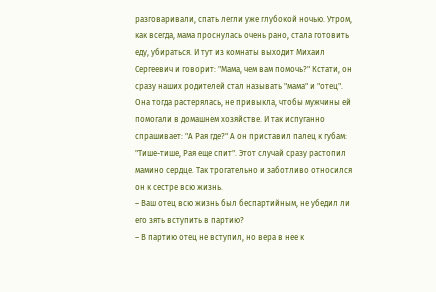разговаривали, спать легли уже глубокой ночью. Утром, как всегда, мама проснулась очень рано, стала готовить еду, убираться. И тут из комнаты выходит Михаил Сергеевич и говорит: "Мама, чем вам помочь?" Кстати, он сразу наших родителей стал называть "мама" и "отец". Она тогда растерялась, не привыкла, чтобы мужчины ей помогали в домашнем хозяйстве. И так испуганно спрашивает: "А Рая где?" А он приставил палец к губам: "Тише-тише, Рая еще спит". Этот случай сразу растопил мамино сердце. Так трогательно и заботливо относился он к сестре всю жизнь.
– Ваш отец всю жизнь был беспартийным, не убедил ли его зять вступить в партию?
– В партию отец не вступил, но вера в нее к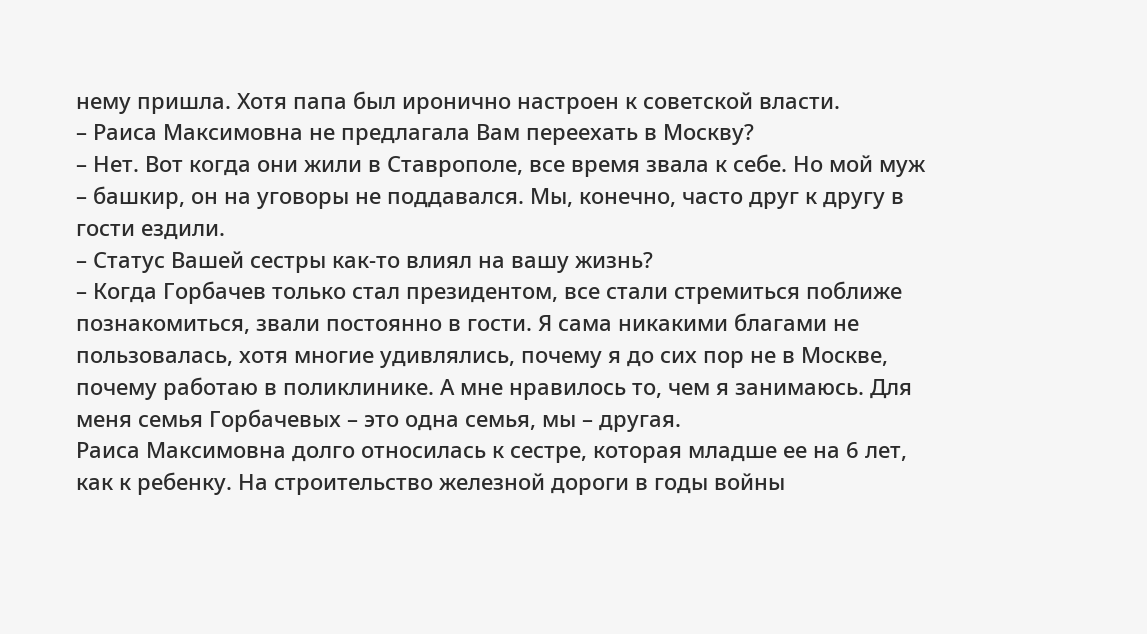нему пришла. Хотя папа был иронично настроен к советской власти.
– Раиса Максимовна не предлагала Вам переехать в Москву?
– Нет. Вот когда они жили в Ставрополе, все время звала к себе. Но мой муж – башкир, он на уговоры не поддавался. Мы, конечно, часто друг к другу в гости ездили.
– Статус Вашей сестры как-то влиял на вашу жизнь?
– Когда Горбачев только стал президентом, все стали стремиться поближе познакомиться, звали постоянно в гости. Я сама никакими благами не пользовалась, хотя многие удивлялись, почему я до сих пор не в Москве, почему работаю в поликлинике. А мне нравилось то, чем я занимаюсь. Для меня семья Горбачевых – это одна семья, мы – другая.
Раиса Максимовна долго относилась к сестре, которая младше ее на 6 лет, как к ребенку. На строительство железной дороги в годы войны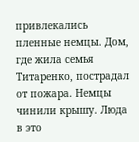привлекались пленные немцы. Дом, где жила семья Титаренко, пострадал от пожара. Немцы чинили крышу. Люда в это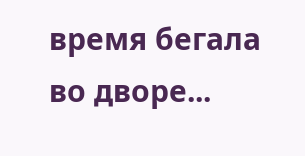время бегала во дворе...